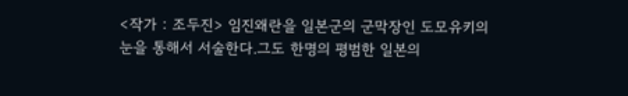<작가 : 조두진> 임진왜란을 일본군의 군막장인 도모유키의 눈을 통해서 서술한다.그도 한명의 평범한 일본의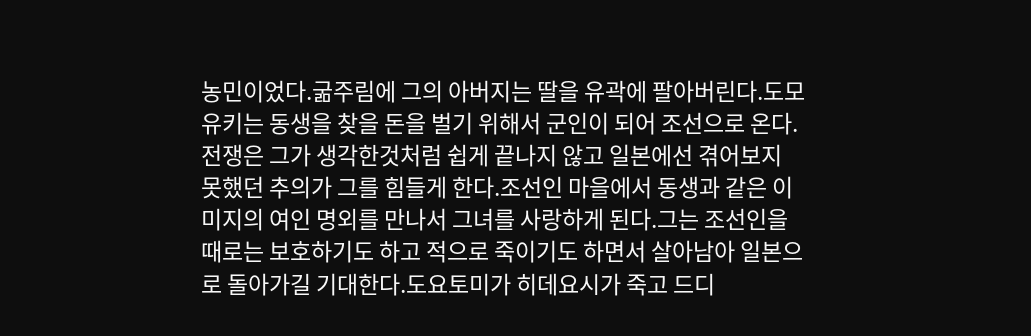농민이었다.굶주림에 그의 아버지는 딸을 유곽에 팔아버린다.도모유키는 동생을 찾을 돈을 벌기 위해서 군인이 되어 조선으로 온다.전쟁은 그가 생각한것처럼 쉽게 끝나지 않고 일본에선 겪어보지 못했던 추의가 그를 힘들게 한다.조선인 마을에서 동생과 같은 이미지의 여인 명외를 만나서 그녀를 사랑하게 된다.그는 조선인을 때로는 보호하기도 하고 적으로 죽이기도 하면서 살아남아 일본으로 돌아가길 기대한다.도요토미가 히데요시가 죽고 드디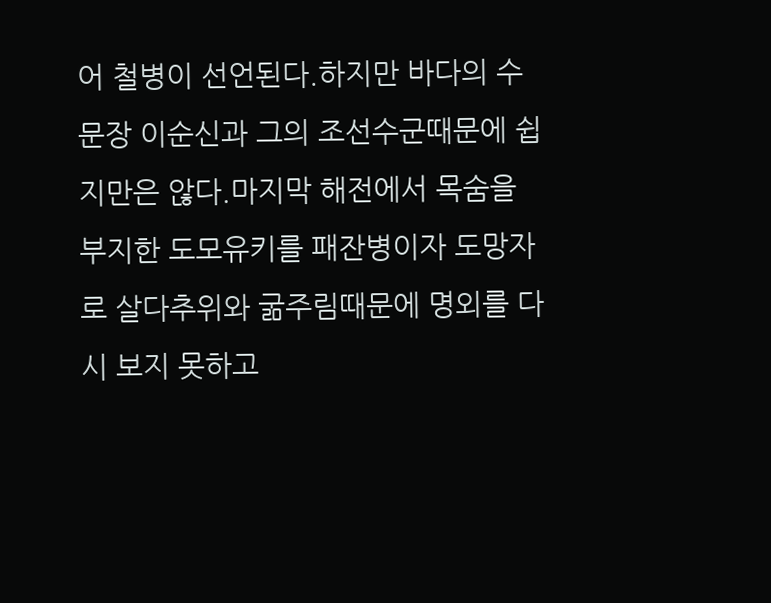어 철병이 선언된다.하지만 바다의 수문장 이순신과 그의 조선수군때문에 쉽지만은 않다.마지막 해전에서 목숨을 부지한 도모유키를 패잔병이자 도망자로 살다추위와 굶주림때문에 명외를 다시 보지 못하고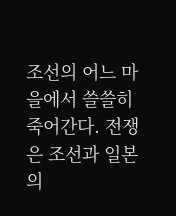조선의 어느 마을에서 쓸쓸히 죽어간다. 전쟁은 조선과 일본의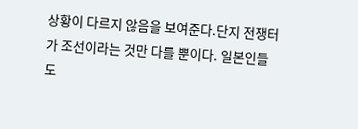상황이 다르지 않음을 보여준다.단지 전쟁터가 조선이라는 것만 다를 뿐이다. 일본인들도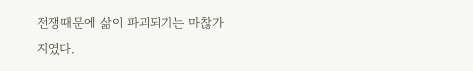전쟁때문에 삶이 파괴되기는 마찮가지였다.